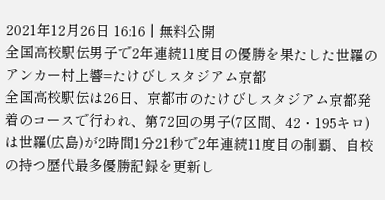2021年12月26日 16:16 | 無料公開
全国高校駅伝男子で2年連続11度目の優勝を果たした世羅のアンカー村上響=たけびしスタジアム京都
全国高校駅伝は26日、京都市のたけびしスタジアム京都発着のコースで行われ、第72回の男子(7区間、42・195キロ)は世羅(広島)が2時間1分21秒で2年連続11度目の制覇、自校の持つ歴代最多優勝記録を更新し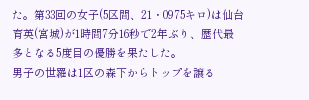た。第33回の女子(5区間、21・0975キロ)は仙台育英(宮城)が1時間7分16秒で2年ぶり、歴代最多となる5度目の優勝を果たした。
男子の世羅は1区の森下からトップを譲る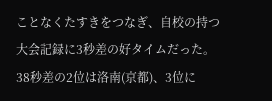ことなくたすきをつなぎ、自校の持つ大会記録に3秒差の好タイムだった。38秒差の2位は洛南(京都)、3位に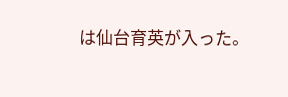は仙台育英が入った。